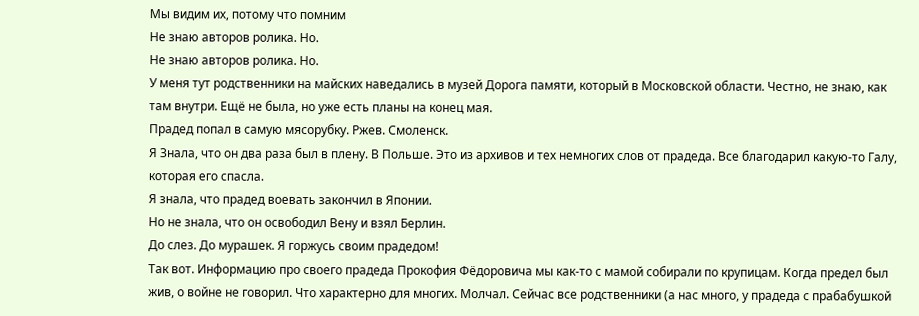Мы видим их, потому что помним
Не знаю авторов ролика. Но.
Не знаю авторов ролика. Но.
У меня тут родственники на майских наведались в музей Дорога памяти, который в Московской области. Честно, не знаю, как там внутри. Ещё не была, но уже есть планы на конец мая.
Прадед попал в самую мясорубку. Ржев. Смоленск.
Я Знала, что он два раза был в плену. В Польше. Это из архивов и тех немногих слов от прадеда. Все благодарил какую-то Галу, которая его спасла.
Я знала, что прадед воевать закончил в Японии.
Но не знала, что он освободил Вену и взял Берлин.
До слез. До мурашек. Я горжусь своим прадедом!
Так вот. Информацию про своего прадеда Прокофия Фёдоровича мы как-то с мамой собирали по крупицам. Когда предел был жив, о войне не говорил. Что характерно для многих. Молчал. Сейчас все родственники (а нас много, у прадеда с прабабушкой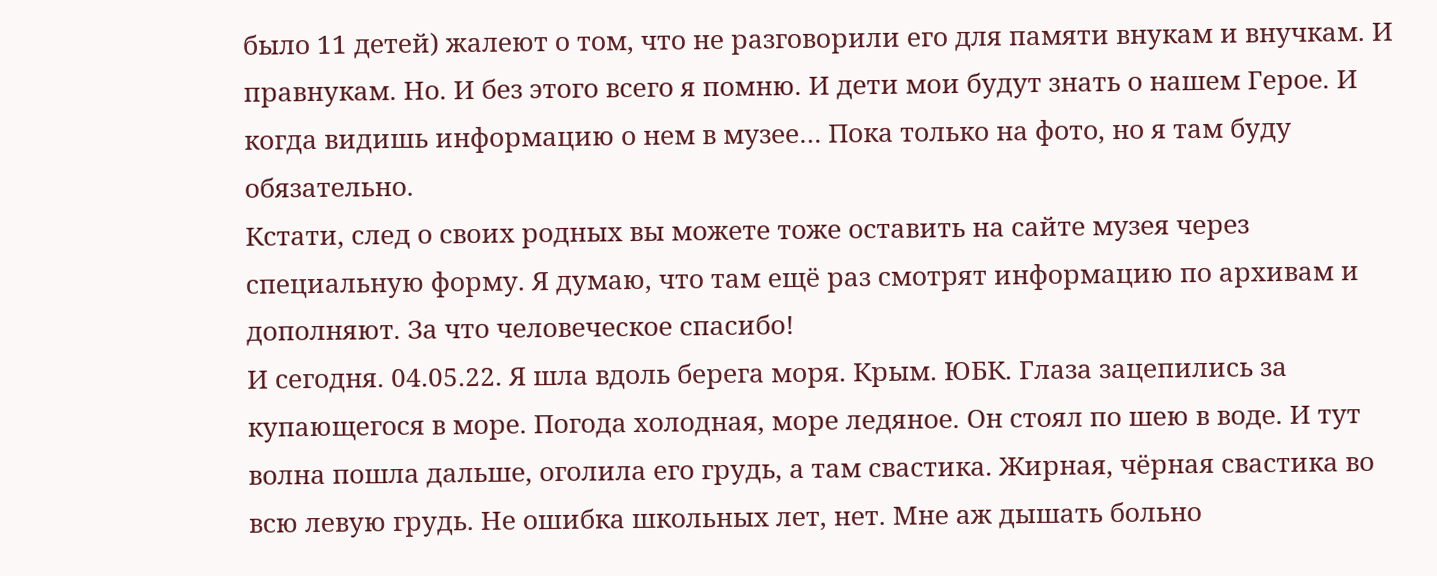было 11 детей) жалеют о том, что не разговорили его для памяти внукам и внучкам. И правнукам. Но. И без этого всего я помню. И дети мои будут знать о нашем Герое. И когда видишь информацию о нем в музее… Пока только на фото, но я там буду обязательно.
Кстати, след о своих родных вы можете тоже оставить на сайте музея через специальную форму. Я думаю, что там ещё раз смотрят информацию по архивам и дополняют. За что человеческое спасибо!
И сегодня. 04.05.22. Я шла вдоль берега моря. Крым. ЮБК. Глаза зацепились за купающегося в море. Погода холодная, море ледяное. Он стоял по шею в воде. И тут волна пошла дальше, оголила его грудь, а там свастика. Жирная, чёрная свастика во всю левую грудь. Не ошибка школьных лет, нет. Мне аж дышать больно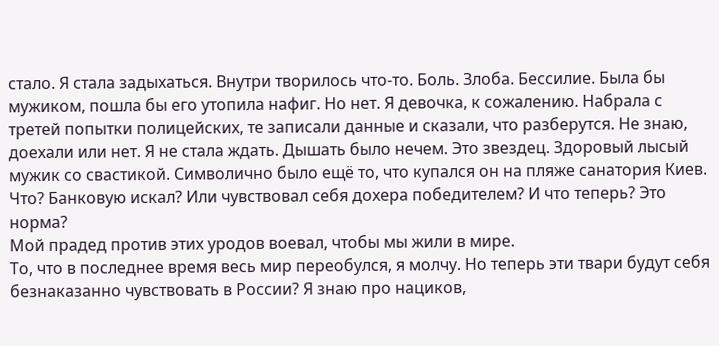стало. Я стала задыхаться. Внутри творилось что-то. Боль. Злоба. Бессилие. Была бы мужиком, пошла бы его утопила нафиг. Но нет. Я девочка, к сожалению. Набрала с третей попытки полицейских, те записали данные и сказали, что разберутся. Не знаю, доехали или нет. Я не стала ждать. Дышать было нечем. Это звездец. Здоровый лысый мужик со свастикой. Символично было ещё то, что купался он на пляже санатория Киев. Что? Банковую искал? Или чувствовал себя дохера победителем? И что теперь? Это норма?
Мой прадед против этих уродов воевал, чтобы мы жили в мире.
То, что в последнее время весь мир переобулся, я молчу. Но теперь эти твари будут себя безнаказанно чувствовать в России? Я знаю про нациков,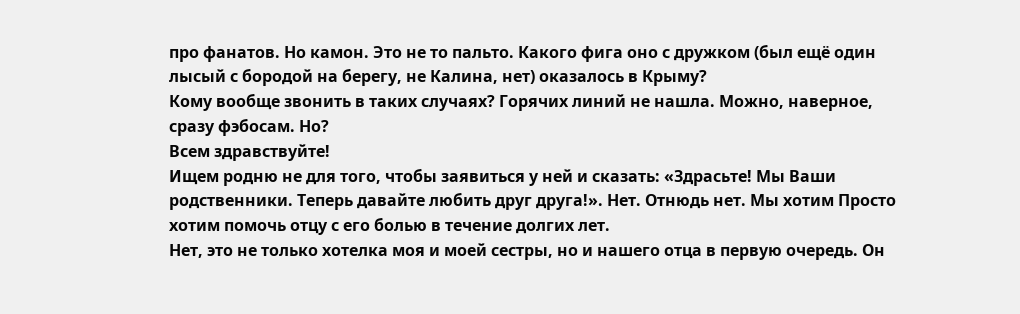про фанатов. Но камон. Это не то пальто. Какого фига оно с дружком (был ещё один лысый с бородой на берегу, не Калина, нет) оказалось в Крыму?
Кому вообще звонить в таких случаях? Горячих линий не нашла. Можно, наверное, сразу фэбосам. Но?
Всем здравствуйте!
Ищем родню не для того, чтобы заявиться у ней и сказать: «Здрасьте! Мы Ваши родственники. Теперь давайте любить друг друга!». Нет. Отнюдь нет. Мы хотим Просто хотим помочь отцу с его болью в течение долгих лет.
Нет, это не только хотелка моя и моей сестры, но и нашего отца в первую очередь. Он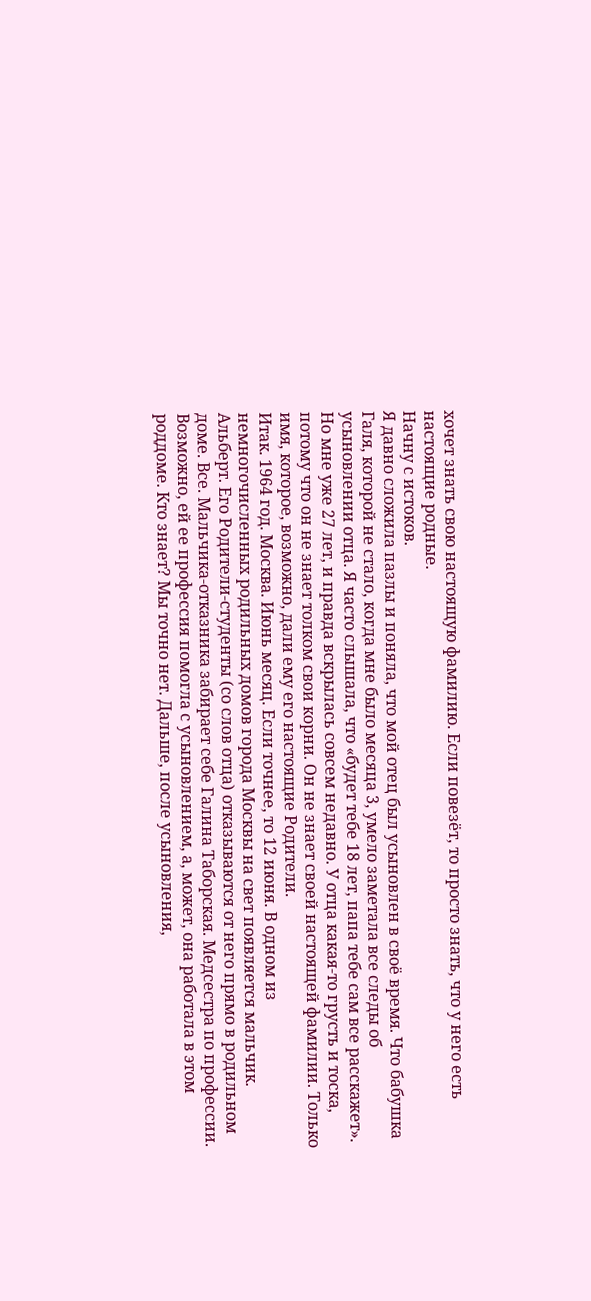хочет знать свою настоящую фамилию. Если повезёт, то просто знать, что у него есть настоящие родные.
Начну с истоков.
Я давно сложила пазлы и поняла, что мой отец был усыновлен в своё время. Что бабушка Галя, которой не стало, когда мне было месяца 3, умело заметала все следы об усыновлении отца. Я часто слышала, что «будет тебе 18 лет, папа тебе сам все расскажет». Но мне уже 27 лет, и правда вскрылась совсем недавно. У отца какая-то грусть и тоска, потому что он не знает толком свои корни. Он не знает своей настоящей фамилии. Только имя, которое, возможно, дали ему его настоящие Родители.
Итак. 1964 год. Москва. Июнь месяц. Если точнее, то 12 июня. В одном из немногочисленных родильных домов города Москвы на свет появляется мальчик. Альберт. Его Родители-студенты (со слов отца) отказываются от него прямо в родильном доме. Все. Мальчика-отказника забирает себе Галина Таборская. Медсестра по профессии. Возможно, ей ее профессия помогла с усыновлением, а, может, она работала в этом роддоме. Кто знает? Мы точно нет. Дальше, после усыновления,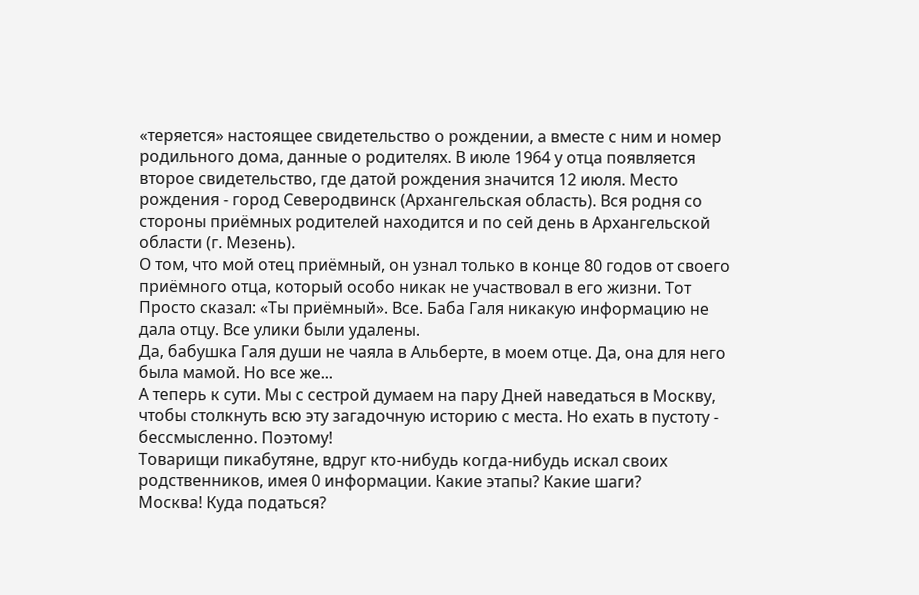«теряется» настоящее свидетельство о рождении, а вместе с ним и номер родильного дома, данные о родителях. В июле 1964 у отца появляется второе свидетельство, где датой рождения значится 12 июля. Место рождения - город Северодвинск (Архангельская область). Вся родня со стороны приёмных родителей находится и по сей день в Архангельской области (г. Мезень).
О том, что мой отец приёмный, он узнал только в конце 80 годов от своего приёмного отца, который особо никак не участвовал в его жизни. Тот Просто сказал: «Ты приёмный». Все. Баба Галя никакую информацию не дала отцу. Все улики были удалены.
Да, бабушка Галя души не чаяла в Альберте, в моем отце. Да, она для него была мамой. Но все же...
А теперь к сути. Мы с сестрой думаем на пару Дней наведаться в Москву, чтобы столкнуть всю эту загадочную историю с места. Но ехать в пустоту - бессмысленно. Поэтому!
Товарищи пикабутяне, вдруг кто-нибудь когда-нибудь искал своих родственников, имея 0 информации. Какие этапы? Какие шаги?
Москва! Куда податься?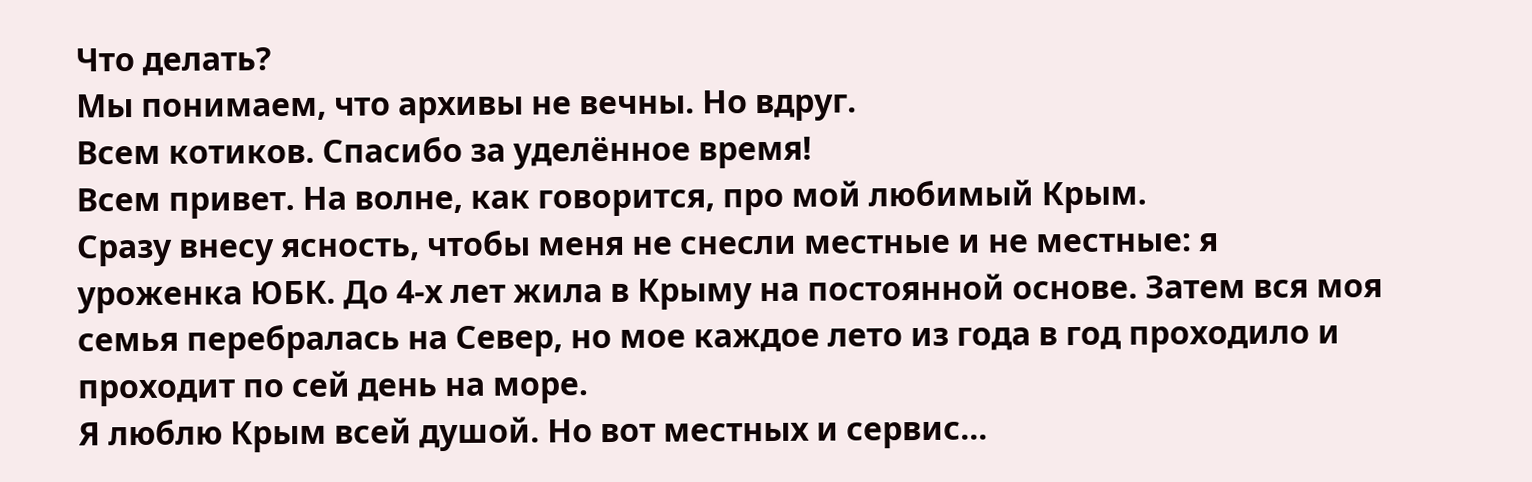Что делать?
Мы понимаем, что архивы не вечны. Но вдруг.
Всем котиков. Спасибо за уделённое время!
Всем привет. На волне, как говорится, про мой любимый Крым.
Сразу внесу ясность, чтобы меня не снесли местные и не местные: я уроженка ЮБК. До 4-х лет жила в Крыму на постоянной основе. Затем вся моя семья перебралась на Север, но мое каждое лето из года в год проходило и проходит по сей день на море.
Я люблю Крым всей душой. Но вот местных и сервис...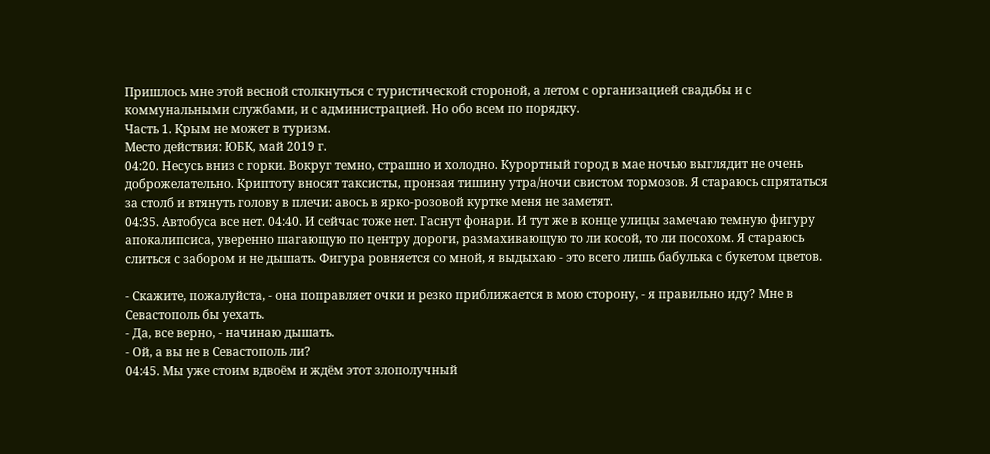Пришлось мне этой весной столкнуться с туристической стороной, а летом с организацией свадьбы и с коммунальными службами, и с администрацией. Но обо всем по порядку.
Часть 1. Крым не может в туризм.
Место действия: ЮБК, май 2019 г.
04:20. Несусь вниз с горки. Вокруг темно, страшно и холодно. Курортный город в мае ночью выглядит не очень доброжелательно. Криптоту вносят таксисты, пронзая тишину утра/ночи свистом тормозов. Я стараюсь спрятаться за столб и втянуть голову в плечи: авось в ярко-розовой куртке меня не заметят.
04:35. Автобуса все нет. 04:40. И сейчас тоже нет. Гаснут фонари. И тут же в конце улицы замечаю темную фигуру апокалипсиса, уверенно шагающую по центру дороги, размахивающую то ли косой, то ли посохом. Я стараюсь слиться с забором и не дышать. Фигура ровняется со мной, я выдыхаю - это всего лишь бабулька с букетом цветов.

- Скажите, пожалуйста, - она поправляет очки и резко приближается в мою сторону, - я правильно иду? Мне в Севастополь бы уехать.
- Да, все верно, - начинаю дышать.
- Ой, а вы не в Севастополь ли?
04:45. Мы уже стоим вдвоём и ждём этот злополучный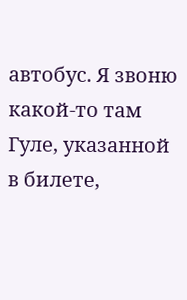автобус. Я звоню какой-то там Гуле, указанной в билете,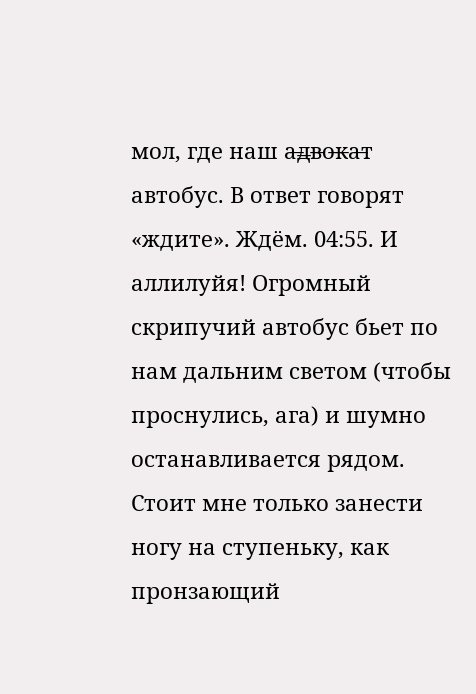мол, где наш а̶д̶в̶о̶к̶а̶т автобус. В ответ говорят «ждите». Ждём. 04:55. И аллилуйя! Огромный скрипучий автобус бьет по нам дальним светом (чтобы проснулись, ага) и шумно останавливается рядом. Стоит мне только занести ногу на ступеньку, как пронзающий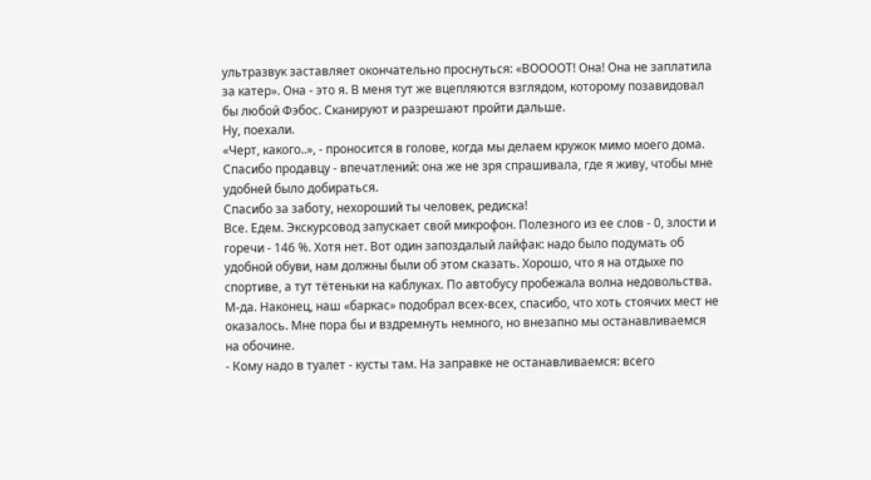ультразвук заставляет окончательно проснуться: «ВООООТ! Она! Она не заплатила за катер». Она - это я. В меня тут же вцепляются взглядом, которому позавидовал бы любой Фэбос. Сканируют и разрешают пройти дальше.
Ну, поехали.
«Черт, какого..», - проносится в голове, когда мы делаем кружок мимо моего дома. Спасибо продавцу - впечатлений: она же не зря спрашивала, где я живу, чтобы мне удобней было добираться.
Спасибо за заботу, нехороший ты человек, редиска!
Все. Едем. Экскурсовод запускает свой микрофон. Полезного из ее слов - 0, злости и горечи - 146 %. Хотя нет. Вот один запоздалый лайфак: надо было подумать об удобной обуви, нам должны были об этом сказать. Хорошо, что я на отдыхе по спортиве, а тут тётеньки на каблуках. По автобусу пробежала волна недовольства. М-да. Наконец, наш «баркас» подобрал всех-всех, спасибо, что хоть стоячих мест не оказалось. Мне пора бы и вздремнуть немного, но внезапно мы останавливаемся на обочине.
- Кому надо в туалет - кусты там. На заправке не останавливаемся: всего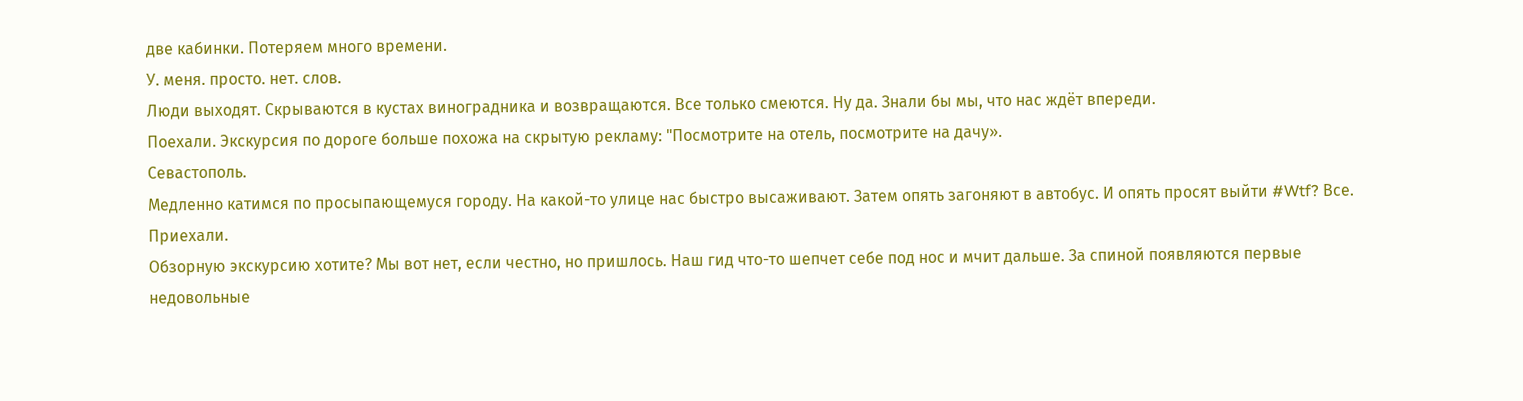две кабинки. Потеряем много времени.
У. меня. просто. нет. слов.
Люди выходят. Скрываются в кустах виноградника и возвращаются. Все только смеются. Ну да. Знали бы мы, что нас ждёт впереди.
Поехали. Экскурсия по дороге больше похожа на скрытую рекламу: "Посмотрите на отель, посмотрите на дачу».
Севастополь.
Медленно катимся по просыпающемуся городу. На какой-то улице нас быстро высаживают. Затем опять загоняют в автобус. И опять просят выйти #Wtf? Все. Приехали.
Обзорную экскурсию хотите? Мы вот нет, если честно, но пришлось. Наш гид что-то шепчет себе под нос и мчит дальше. За спиной появляются первые недовольные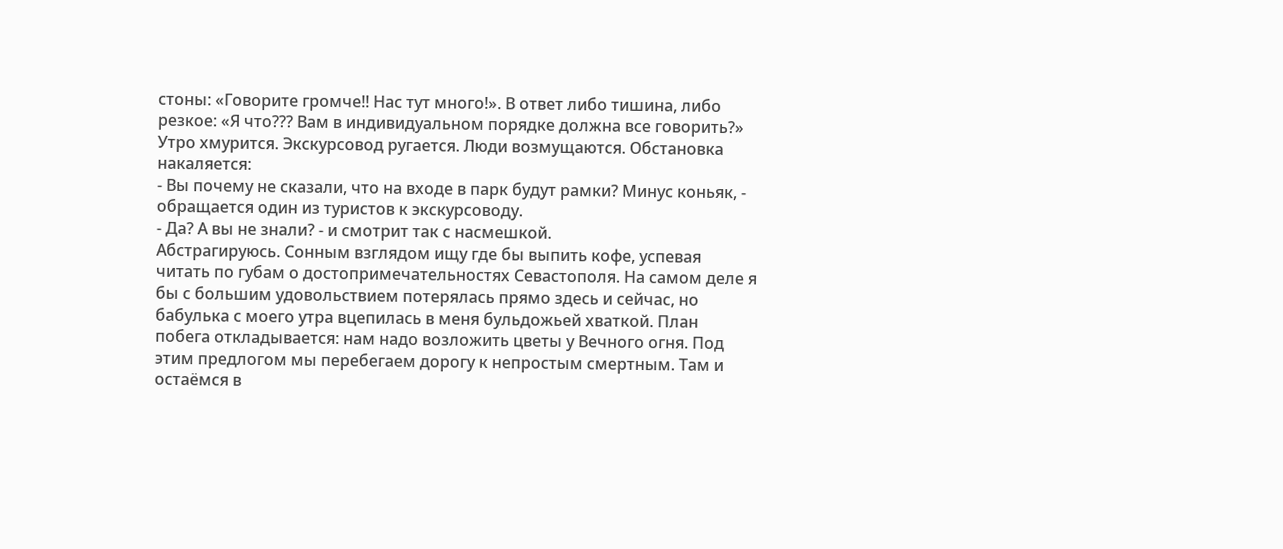стоны: «Говорите громче!! Нас тут много!». В ответ либо тишина, либо резкое: «Я что??? Вам в индивидуальном порядке должна все говорить?»
Утро хмурится. Экскурсовод ругается. Люди возмущаются. Обстановка накаляется:
- Вы почему не сказали, что на входе в парк будут рамки? Минус коньяк, - обращается один из туристов к экскурсоводу.
- Да? А вы не знали? - и смотрит так с насмешкой.
Абстрагируюсь. Сонным взглядом ищу где бы выпить кофе, успевая читать по губам о достопримечательностях Севастополя. На самом деле я бы с большим удовольствием потерялась прямо здесь и сейчас, но бабулька с моего утра вцепилась в меня бульдожьей хваткой. План побега откладывается: нам надо возложить цветы у Вечного огня. Под этим предлогом мы перебегаем дорогу к непростым смертным. Там и остаёмся в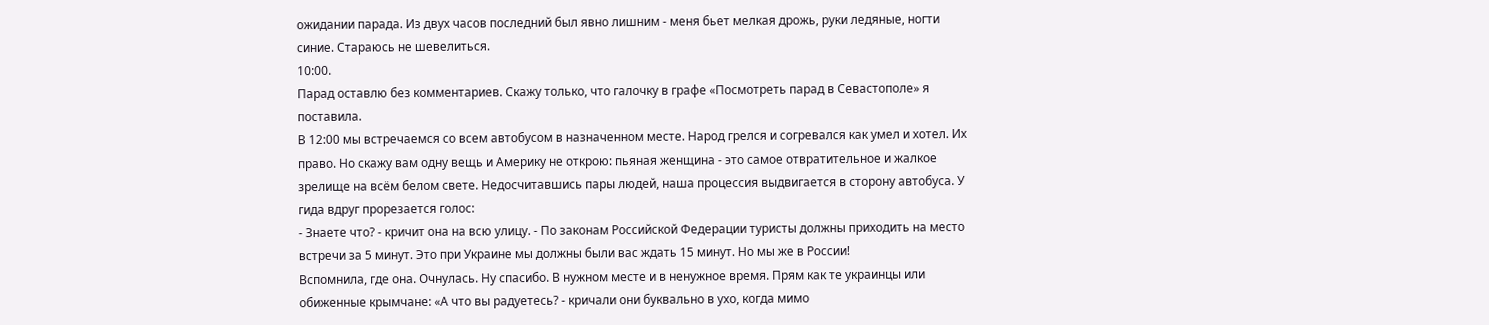ожидании парада. Из двух часов последний был явно лишним - меня бьет мелкая дрожь, руки ледяные, ногти синие. Стараюсь не шевелиться.
10:00.
Парад оставлю без комментариев. Скажу только, что галочку в графе «Посмотреть парад в Севастополе» я поставила.
В 12:00 мы встречаемся со всем автобусом в назначенном месте. Народ грелся и согревался как умел и хотел. Их право. Но скажу вам одну вещь и Америку не открою: пьяная женщина - это самое отвратительное и жалкое зрелище на всём белом свете. Недосчитавшись пары людей, наша процессия выдвигается в сторону автобуса. У гида вдруг прорезается голос:
- Знаете что? - кричит она на всю улицу. - По законам Российской Федерации туристы должны приходить на место встречи за 5 минут. Это при Украине мы должны были вас ждать 15 минут. Но мы же в России!
Вспомнила, где она. Очнулась. Ну спасибо. В нужном месте и в ненужное время. Прям как те украинцы или обиженные крымчане: «А что вы радуетесь? - кричали они буквально в ухо, когда мимо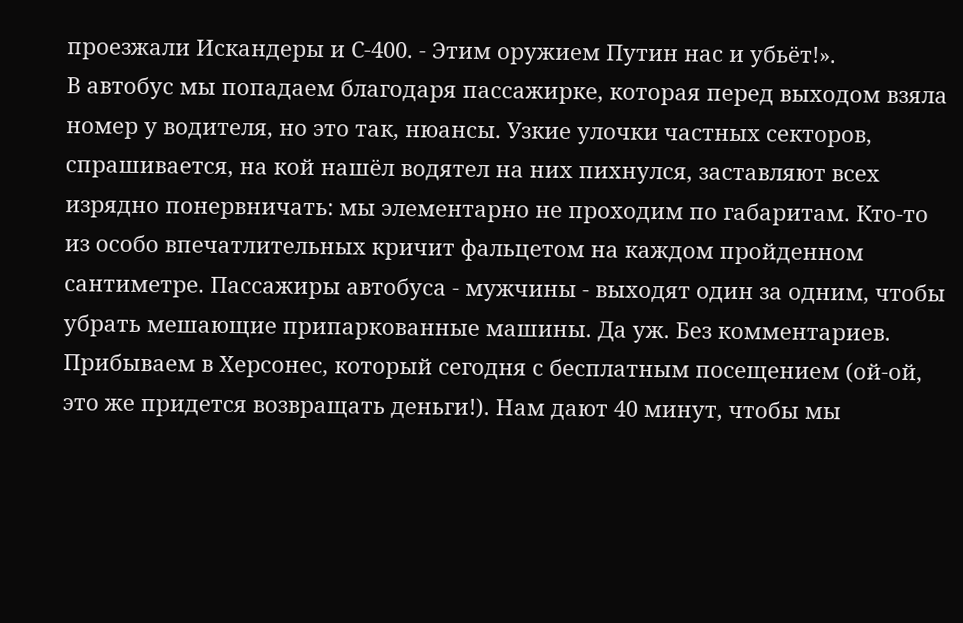проезжали Искандеры и С-400. - Этим оружием Путин нас и убьёт!».
В автобус мы попадаем благодаря пассажирке, которая перед выходом взяла номер у водителя, но это так, нюансы. Узкие улочки частных секторов, спрашивается, на кой нашёл водятел на них пихнулся, заставляют всех изрядно понервничать: мы элементарно не проходим по габаритам. Кто-то из особо впечатлительных кричит фальцетом на каждом пройденном сантиметре. Пассажиры автобуса - мужчины - выходят один за одним, чтобы убрать мешающие припаркованные машины. Да уж. Без комментариев.
Прибываем в Херсонес, который сегодня с бесплатным посещением (ой-ой, это же придется возвращать деньги!). Нам дают 40 минут, чтобы мы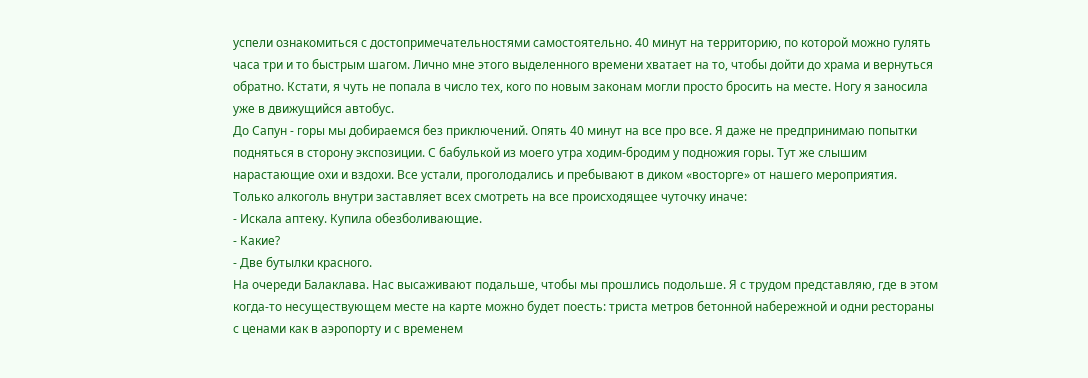успели ознакомиться с достопримечательностями самостоятельно. 40 минут на территорию, по которой можно гулять часа три и то быстрым шагом. Лично мне этого выделенного времени хватает на то, чтобы дойти до храма и вернуться обратно. Кстати, я чуть не попала в число тех, кого по новым законам могли просто бросить на месте. Ногу я заносила уже в движущийся автобус.
До Сапун - горы мы добираемся без приключений. Опять 40 минут на все про все. Я даже не предпринимаю попытки подняться в сторону экспозиции. С бабулькой из моего утра ходим-бродим у подножия горы. Тут же слышим нарастающие охи и вздохи. Все устали, проголодались и пребывают в диком «восторге» от нашего мероприятия. Только алкоголь внутри заставляет всех смотреть на все происходящее чуточку иначе:
- Искала аптеку. Купила обезболивающие.
- Какие?
- Две бутылки красного.
На очереди Балаклава. Нас высаживают подальше, чтобы мы прошлись подольше. Я с трудом представляю, где в этом когда-то несуществующем месте на карте можно будет поесть: триста метров бетонной набережной и одни рестораны с ценами как в аэропорту и с временем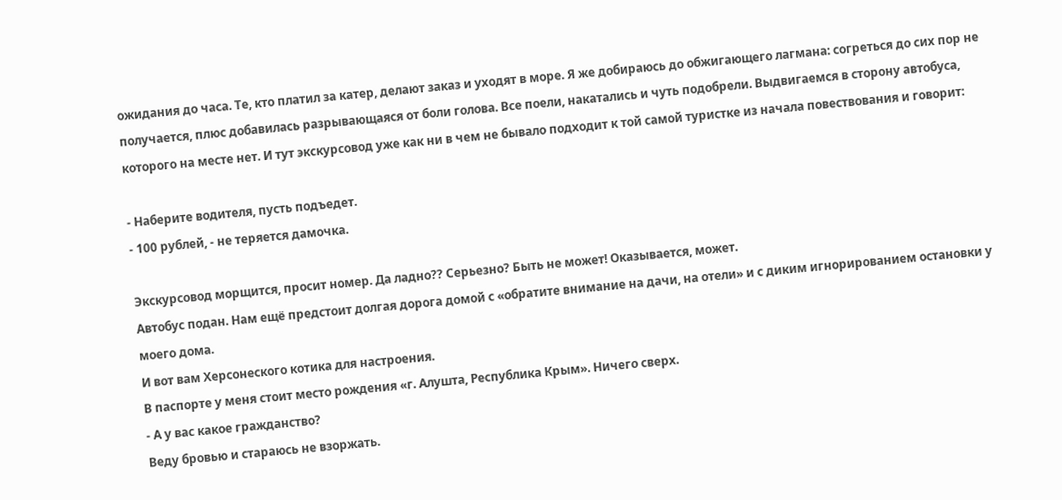ожидания до часа. Те, кто платил за катер, делают заказ и уходят в море. Я же добираюсь до обжигающего лагмана: согреться до сих пор не получается, плюс добавилась разрывающаяся от боли голова. Все поели, накатались и чуть подобрели. Выдвигаемся в сторону автобуса, которого на месте нет. И тут экскурсовод уже как ни в чем не бывало подходит к той самой туристке из начала повествования и говорит:

- Наберите водителя, пусть подъедет.
- 100 рублей, - не теряется дамочка.

Экскурсовод морщится, просит номер. Да ладно?? Серьезно? Быть не может! Оказывается, может.
Автобус подан. Нам ещё предстоит долгая дорога домой с «обратите внимание на дачи, на отели» и с диким игнорированием остановки у моего дома.
И вот вам Херсонеского котика для настроения.
В паспорте у меня стоит место рождения «г. Алушта, Республика Крым». Ничего сверх.
- А у вас какое гражданство?
Веду бровью и стараюсь не взоржать.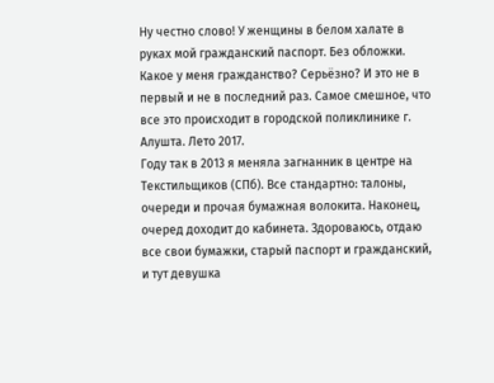Ну честно слово! У женщины в белом халате в руках мой гражданский паспорт. Без обложки. Какое у меня гражданство? Серьёзно? И это не в первый и не в последний раз. Самое смешное, что все это происходит в городской поликлинике г. Алушта. Лето 2017.
Году так в 2013 я меняла загнанник в центре на Текстильщиков (СПб). Все стандартно: талоны, очереди и прочая бумажная волокита. Наконец, очеред доходит до кабинета. Здороваюсь, отдаю все свои бумажки, старый паспорт и гражданский, и тут девушка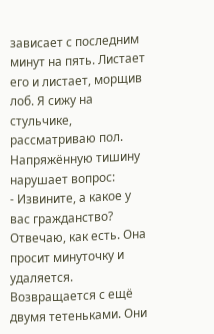зависает с последним минут на пять. Листает его и листает, морщив лоб. Я сижу на стульчике, рассматриваю пол. Напряжённую тишину нарушает вопрос:
- Извините, а какое у вас гражданство?
Отвечаю, как есть. Она просит минуточку и удаляется. Возвращается с ещё двумя тетеньками. Они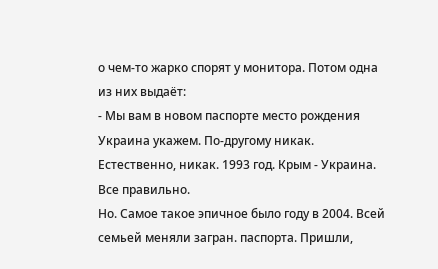о чем-то жарко спорят у монитора. Потом одна из них выдаёт:
- Мы вам в новом паспорте место рождения Украина укажем. По-другому никак.
Естественно, никак. 1993 год. Крым - Украина. Все правильно.
Но. Самое такое эпичное было году в 2004. Всей семьей меняли загран. паспорта. Пришли,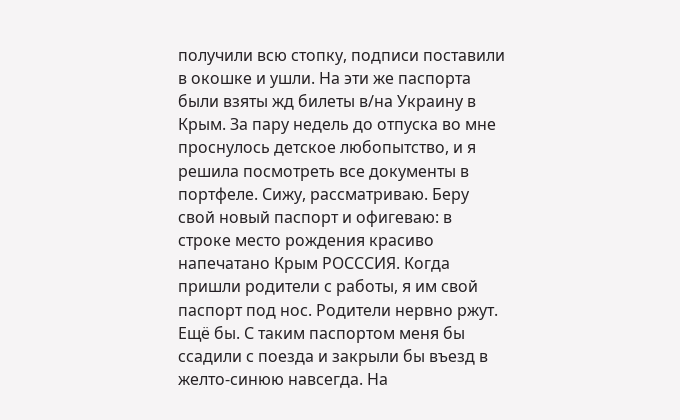получили всю стопку, подписи поставили в окошке и ушли. На эти же паспорта были взяты жд билеты в/на Украину в Крым. За пару недель до отпуска во мне проснулось детское любопытство, и я решила посмотреть все документы в портфеле. Сижу, рассматриваю. Беру свой новый паспорт и офигеваю: в строке место рождения красиво напечатано Крым РОСССИЯ. Когда пришли родители с работы, я им свой паспорт под нос. Родители нервно ржут. Ещё бы. С таким паспортом меня бы ссадили с поезда и закрыли бы въезд в желто-синюю навсегда. На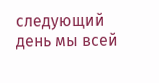следующий день мы всей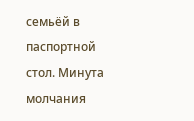семьёй в паспортной стол. Минута молчания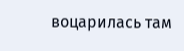воцарилась там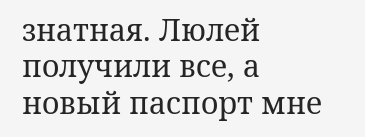знатная. Люлей получили все, а новый паспорт мне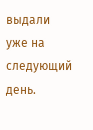выдали уже на следующий день.